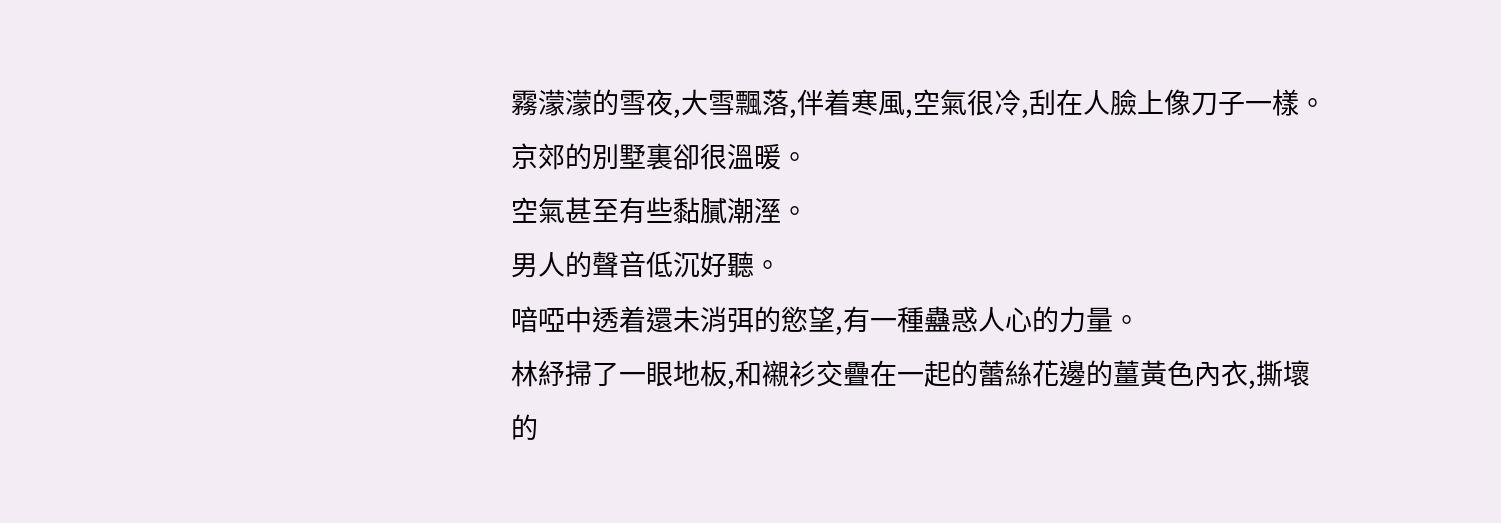霧濛濛的雪夜,大雪飄落,伴着寒風,空氣很冷,刮在人臉上像刀子一樣。
京郊的別墅裏卻很溫暖。
空氣甚至有些黏膩潮溼。
男人的聲音低沉好聽。
喑啞中透着還未消弭的慾望,有一種蠱惑人心的力量。
林紓掃了一眼地板,和襯衫交疊在一起的蕾絲花邊的薑黃色內衣,撕壞的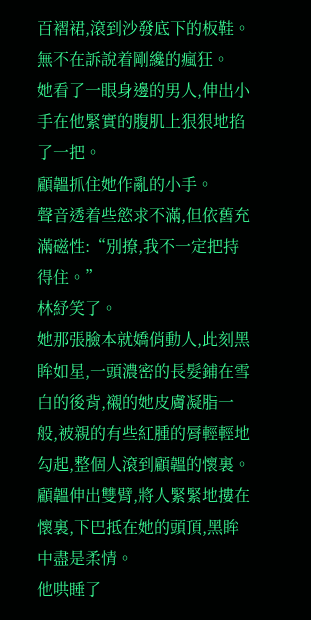百褶裙,滾到沙發底下的板鞋。
無不在訴說着剛纔的瘋狂。
她看了一眼身邊的男人,伸出小手在他緊實的腹肌上狠狠地掐了一把。
顧韞抓住她作亂的小手。
聲音透着些慾求不滿,但依舊充滿磁性:“別撩,我不一定把持得住。”
林紓笑了。
她那張臉本就嬌俏動人,此刻黑眸如星,一頭濃密的長髮鋪在雪白的後背,襯的她皮膚凝脂一般,被親的有些紅腫的脣輕輕地勾起,整個人滾到顧韞的懷裏。
顧韞伸出雙臂,將人緊緊地摟在懷裏,下巴抵在她的頭頂,黑眸中盡是柔情。
他哄睡了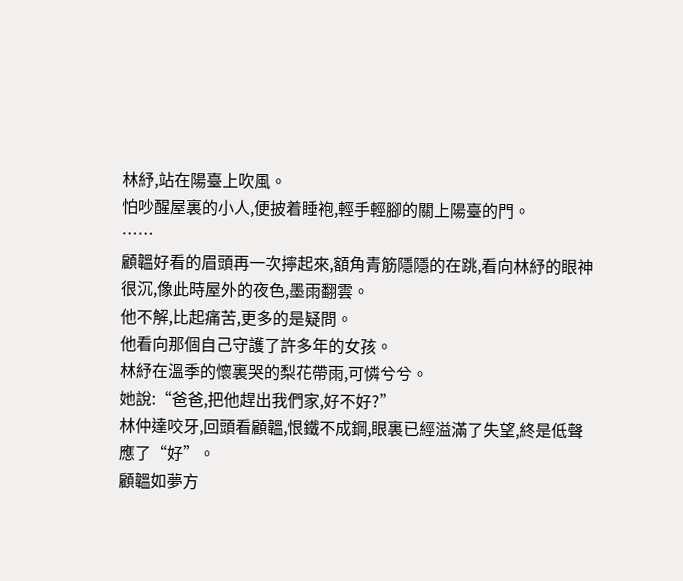林紓,站在陽臺上吹風。
怕吵醒屋裏的小人,便披着睡袍,輕手輕腳的關上陽臺的門。
……
顧韞好看的眉頭再一次擰起來,額角青筋隱隱的在跳,看向林紓的眼神很沉,像此時屋外的夜色,墨雨翻雲。
他不解,比起痛苦,更多的是疑問。
他看向那個自己守護了許多年的女孩。
林紓在溫季的懷裏哭的梨花帶雨,可憐兮兮。
她說:“爸爸,把他趕出我們家,好不好?”
林仲達咬牙,回頭看顧韞,恨鐵不成鋼,眼裏已經溢滿了失望,終是低聲應了“好”。
顧韞如夢方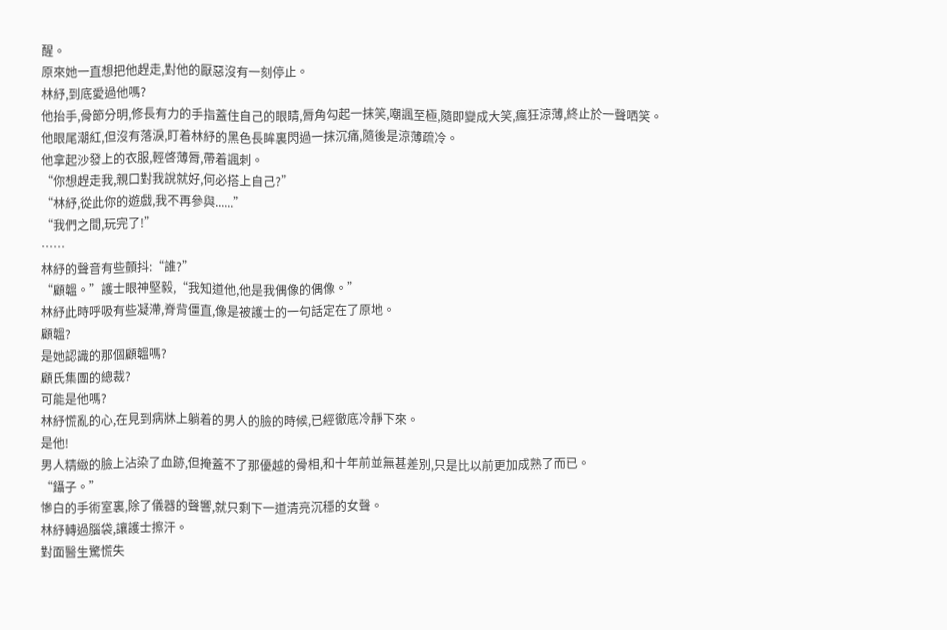醒。
原來她一直想把他趕走,對他的厭惡沒有一刻停止。
林紓,到底愛過他嗎?
他抬手,骨節分明,修長有力的手指蓋住自己的眼睛,脣角勾起一抹笑,嘲諷至極,隨即變成大笑,瘋狂涼薄,終止於一聲哂笑。
他眼尾潮紅,但沒有落淚,盯着林紓的黑色長眸裏閃過一抹沉痛,隨後是涼薄疏冷。
他拿起沙發上的衣服,輕啓薄脣,帶着諷刺。
“你想趕走我,親口對我說就好,何必搭上自己?”
“林紓,從此你的遊戲,我不再參與......”
“我們之間,玩完了!”
……
林紓的聲音有些顫抖:“誰?”
“顧韞。”護士眼神堅毅,“我知道他,他是我偶像的偶像。”
林紓此時呼吸有些凝滯,脊背僵直,像是被護士的一句話定在了原地。
顧韞?
是她認識的那個顧韞嗎?
顧氏集團的總裁?
可能是他嗎?
林紓慌亂的心,在見到病牀上躺着的男人的臉的時候,已經徹底冷靜下來。
是他!
男人精緻的臉上沾染了血跡,但掩蓋不了那優越的骨相,和十年前並無甚差別,只是比以前更加成熟了而已。
“鑷子。”
慘白的手術室裏,除了儀器的聲響,就只剩下一道清亮沉穩的女聲。
林紓轉過腦袋,讓護士擦汗。
對面醫生驚慌失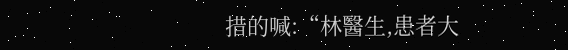措的喊:“林醫生,患者大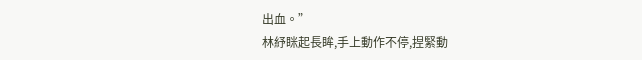出血。”
林紓眯起長眸,手上動作不停,捏緊動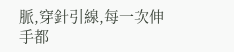脈,穿針引線,每一次伸手都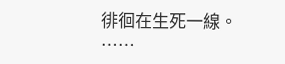徘徊在生死一線。
……